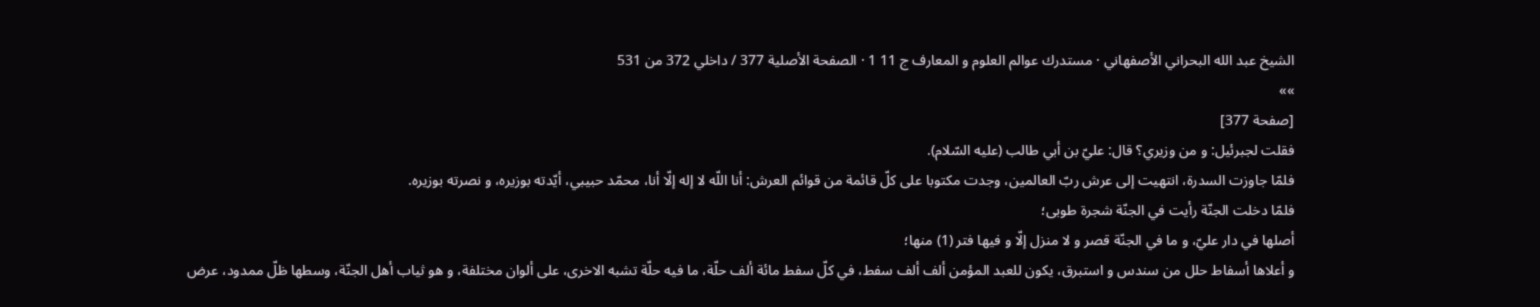الشيخ عبد الله البحراني الأصفهاني · مستدرك عوالم العلوم و المعارف ج 11 1 · الصفحة الأصلية 377 / داخلي 372 من 531
»»
[صفحة 377]
فقلت لجبرئيل: و من وزيري؟ قال: عليّ بن أبي طالب (عليه السّلام).
فلمّا جاوزت السدرة، انتهيت إلى عرش ربّ العالمين، وجدت مكتوبا على كلّ قائمة من قوائم العرش: أنا اللّه لا إله إلّا أنا، محمّد حبيبي، أيّدته بوزيره، و نصرته بوزيره.
فلمّا دخلت الجنّة رأيت في الجنّة شجرة طوبى؛
أصلها في دار عليّ، و ما في الجنّة قصر و لا منزل إلّا و فيها فتر (1) منها؛
و أعلاها أسفاط حلل من سندس و استبرق، يكون للعبد المؤمن ألف ألف سفط، في كلّ سفط مائة ألف حلّة، ما فيه حلّة تشبه الاخرى، على ألوان مختلفة، و هو ثياب أهل الجنّة، وسطها ظلّ ممدود، عرض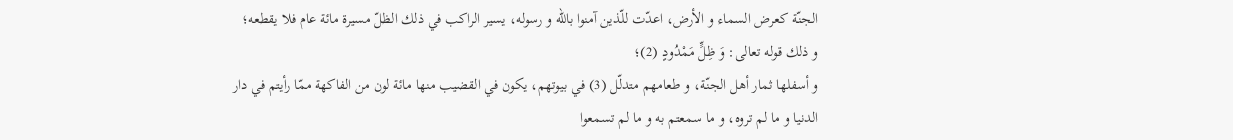الجنّة كعرض السماء و الأرض، اعدّت للّذين آمنوا باللّه و رسوله، يسير الراكب في ذلك الظلّ مسيرة مائة عام فلا يقطعه؛
و ذلك قوله تعالى: وَ ظِلٍّ مَمْدُودٍ (2)؛
و أسفلها ثمار أهل الجنّة، و طعامهم متدلّل (3) في بيوتهم، يكون في القضيب منها مائة لون من الفاكهة ممّا رأيتم في دار الدنيا و ما لم تروه، و ما سمعتم به و ما لم تسمعوا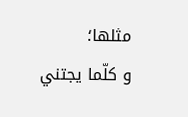مثلها؛
و كلّما يجتني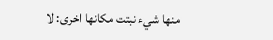منها شيء نبتت مكانها اخرى: لا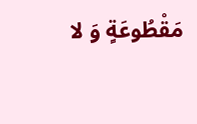مَقْطُوعَةٍ وَ لا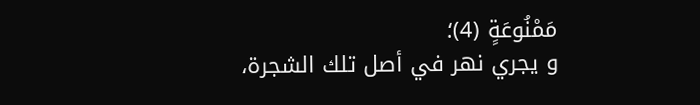مَمْنُوعَةٍ (4)؛
و يجري نهر في أصل تلك الشجرة،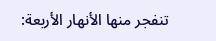تنفجر منها الأنهار الأربعة: